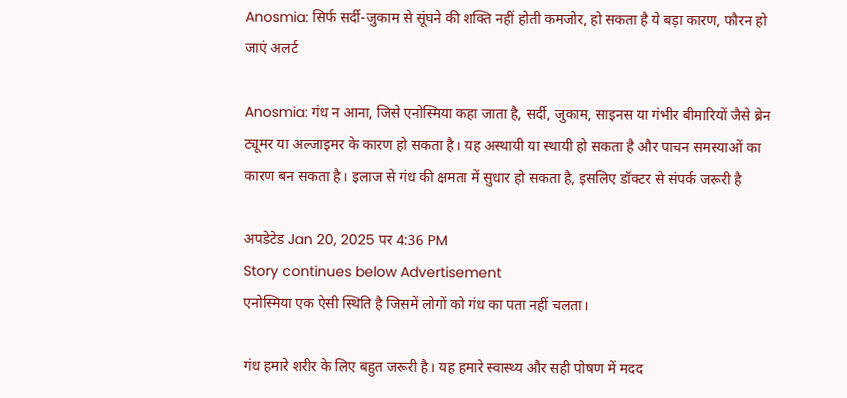Anosmia: सिर्फ सर्दी-जुकाम से सूंघने की शक्ति नहीं होती कमजोर, हो सकता है ये बड़ा कारण, फौरन हो जाएं अलर्ट

Anosmia: गंध न आना, जिसे एनोस्मिया कहा जाता है, सर्दी, जुकाम, साइनस या गंभीर बीमारियों जैसे ब्रेन ट्यूमर या अल्जाइमर के कारण हो सकता है। यह अस्थायी या स्थायी हो सकता है और पाचन समस्याओं का कारण बन सकता है। इलाज से गंध की क्षमता में सुधार हो सकता है, इसलिए डॉक्टर से संपर्क जरूरी है

अपडेटेड Jan 20, 2025 पर 4:36 PM
Story continues below Advertisement
एनोस्मिया एक ऐसी स्थिति है जिसमें लोगों को गंध का पता नहीं चलता।

गंध हमारे शरीर के लिए बहुत जरूरी है। यह हमारे स्वास्थ्य और सही पोषण में मदद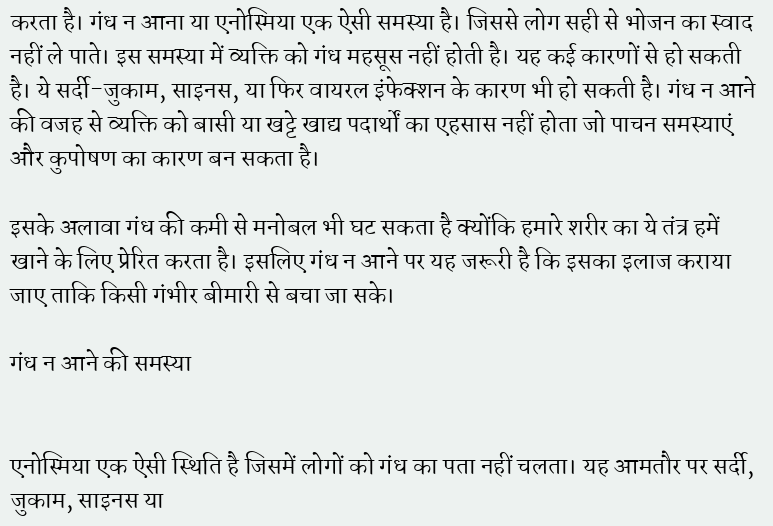करता है। गंध न आना या एनोस्मिया एक ऐसी समस्या है। जिससे लोग सही से भोजन का स्वाद नहीं ले पाते। इस समस्या में व्यक्ति को गंध महसूस नहीं होती है। यह कई कारणों से हो सकती है। ये सर्दी-जुकाम, साइनस, या फिर वायरल इंफेक्शन के कारण भी हो सकती है। गंध न आने की वजह से व्यक्ति को बासी या खट्टे खाद्य पदार्थों का एहसास नहीं होता जो पाचन समस्याएं और कुपोषण का कारण बन सकता है।

इसके अलावा गंध की कमी से मनोबल भी घट सकता है क्योंकि हमारे शरीर का ये तंत्र हमें खाने के लिए प्रेरित करता है। इसलिए गंध न आने पर यह जरूरी है कि इसका इलाज कराया जाए ताकि किसी गंभीर बीमारी से बचा जा सके।

गंध न आने की समस्या


एनोस्मिया एक ऐसी स्थिति है जिसमें लोगों को गंध का पता नहीं चलता। यह आमतौर पर सर्दी, जुकाम, साइनस या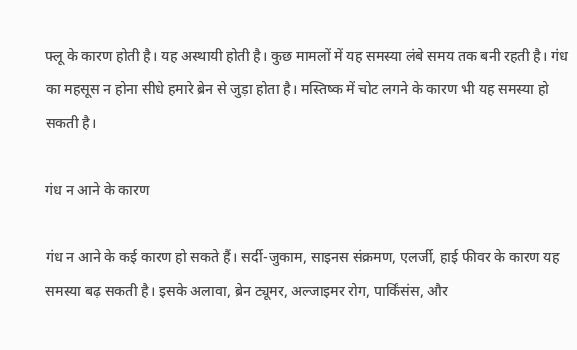फ्लू के कारण होती है। यह अस्थायी होती है। कुछ मामलों में यह समस्या लंबे समय तक बनी रहती है। गंध का महसूस न होना सीधे हमारे ब्रेन से जुड़ा होता है। मस्तिष्क में चोट लगने के कारण भी यह समस्या हो सकती है।

गंध न आने के कारण

गंध न आने के कई कारण हो सकते हैं। सर्दी-जुकाम, साइनस संक्रमण, एलर्जी, हाई फीवर के कारण यह समस्या बढ़ सकती है। इसके अलावा, ब्रेन ट्यूमर, अल्जाइमर रोग, पार्किंसंस, और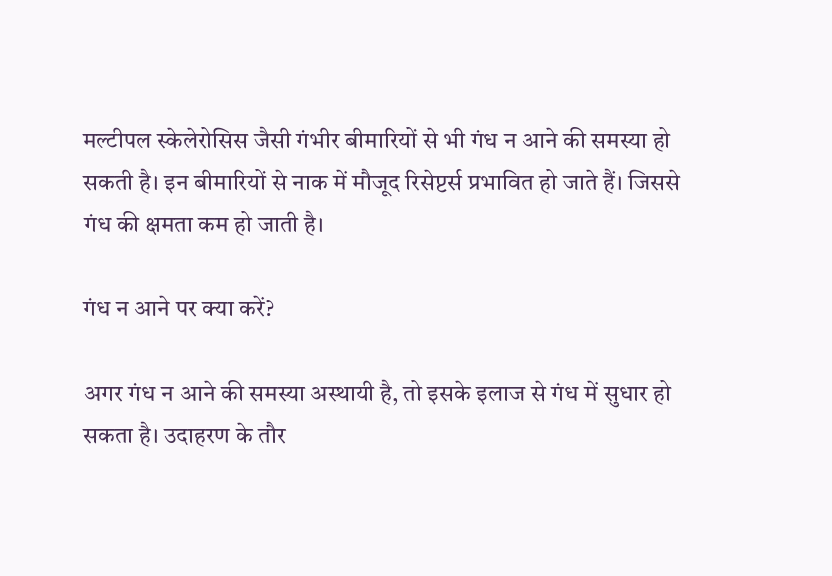मल्टीपल स्केलेरोसिस जैसी गंभीर बीमारियों से भी गंध न आने की समस्या हो सकती है। इन बीमारियों से नाक में मौजूद रिसेप्टर्स प्रभावित हो जाते हैं। जिससे गंध की क्षमता कम हो जाती है।

गंध न आने पर क्या करें?

अगर गंध न आने की समस्या अस्थायी है, तो इसके इलाज से गंध में सुधार हो सकता है। उदाहरण के तौर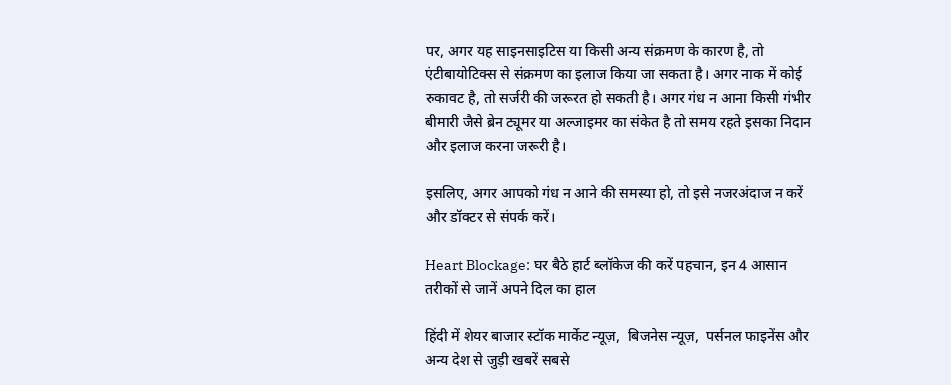पर, अगर यह साइनसाइटिस या किसी अन्य संक्रमण के कारण है, तो एंटीबायोटिक्स से संक्रमण का इलाज किया जा सकता है। अगर नाक में कोई रुकावट है, तो सर्जरी की जरूरत हो सकती है। अगर गंध न आना किसी गंभीर बीमारी जैसे ब्रेन ट्यूमर या अल्जाइमर का संकेत है तो समय रहते इसका निदान और इलाज करना जरूरी है।

इसलिए, अगर आपको गंध न आने की समस्या हो, तो इसे नजरअंदाज न करें और डॉक्टर से संपर्क करें।

Heart Blockage: घर बैठे हार्ट ब्लॉकेज की करें पहचान, इन 4 आसान तरीकों से जानें अपने दिल का हाल

हिंदी में शेयर बाजार स्टॉक मार्केट न्यूज़,  बिजनेस न्यूज़,  पर्सनल फाइनेंस और अन्य देश से जुड़ी खबरें सबसे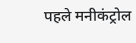पहले मनीकंट्रोल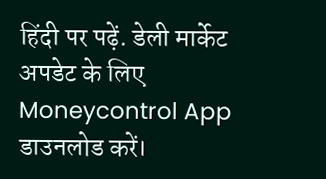हिंदी पर पढ़ें. डेली मार्केट अपडेट के लिए Moneycontrol App  डाउनलोड करें।